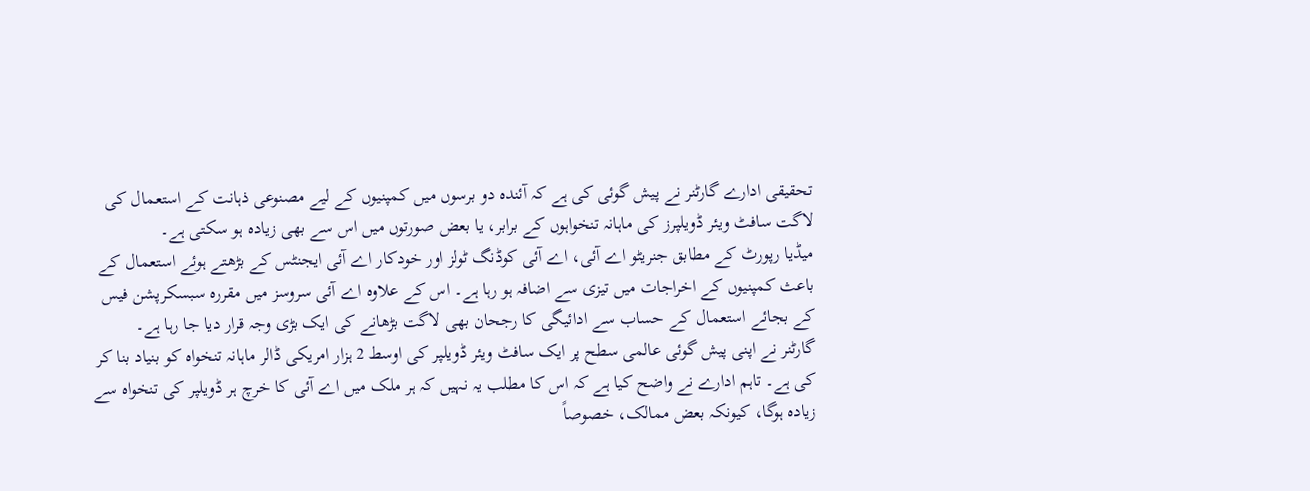تحقیقی ادارے گارٹنر نے پیش گوئی کی ہے کہ آئندہ دو برسوں میں کمپنیوں کے لیے مصنوعی ذہانت کے استعمال کی لاگت سافٹ ویئر ڈویلپرز کی ماہانہ تنخواہوں کے برابر، یا بعض صورتوں میں اس سے بھی زیادہ ہو سکتی ہے۔
میڈیا رپورٹ کے مطابق جنریٹو اے آئی، اے آئی کوڈنگ ٹولز اور خودکار اے آئی ایجنٹس کے بڑھتے ہوئے استعمال کے باعث کمپنیوں کے اخراجات میں تیزی سے اضافہ ہو رہا ہے۔ اس کے علاوہ اے آئی سروسز میں مقررہ سبسکرپشن فیس کے بجائے استعمال کے حساب سے ادائیگی کا رجحان بھی لاگت بڑھانے کی ایک بڑی وجہ قرار دیا جا رہا ہے۔
گارٹنر نے اپنی پیش گوئی عالمی سطح پر ایک سافٹ ویئر ڈویلپر کی اوسط 2 ہزار امریکی ڈالر ماہانہ تنخواہ کو بنیاد بنا کر کی ہے۔ تاہم ادارے نے واضح کیا ہے کہ اس کا مطلب یہ نہیں کہ ہر ملک میں اے آئی کا خرچ ہر ڈویلپر کی تنخواہ سے زیادہ ہوگا، کیونکہ بعض ممالک، خصوصاً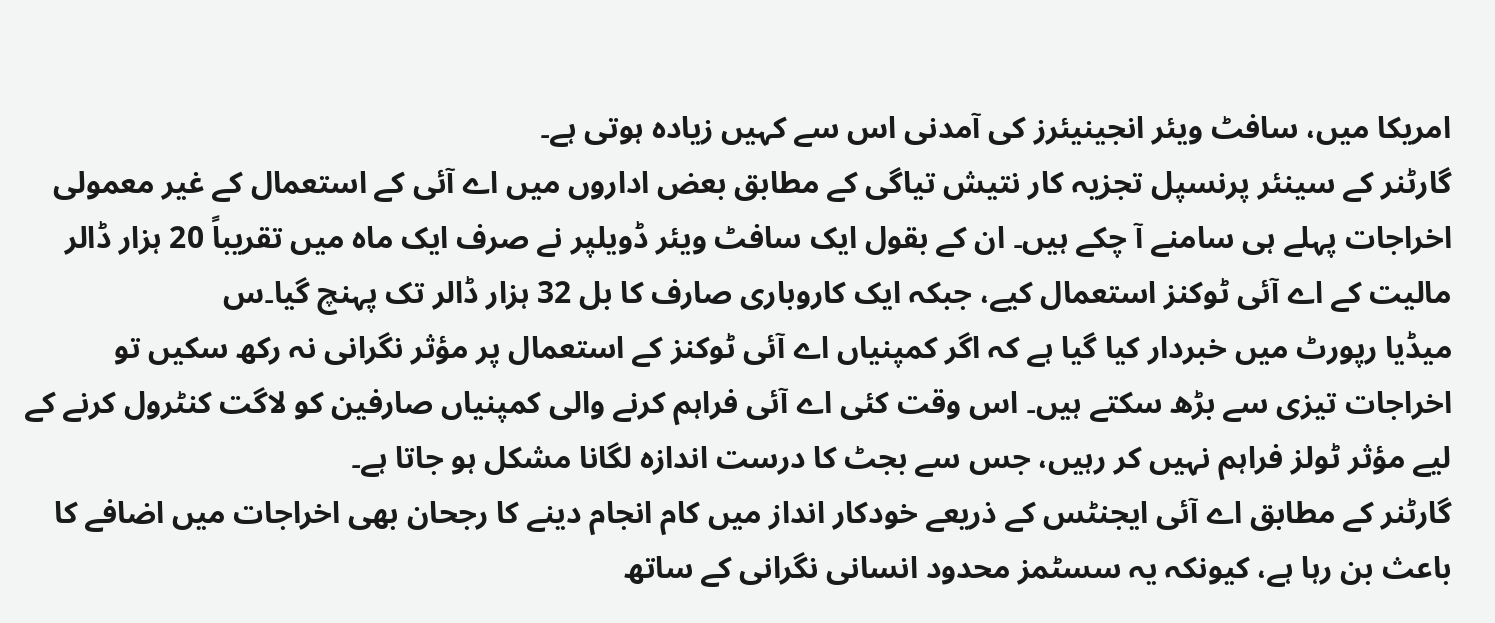امریکا میں، سافٹ ویئر انجینیئرز کی آمدنی اس سے کہیں زیادہ ہوتی ہے۔
گارٹنر کے سینئر پرنسپل تجزیہ کار نتیش تیاگی کے مطابق بعض اداروں میں اے آئی کے استعمال کے غیر معمولی اخراجات پہلے ہی سامنے آ چکے ہیں۔ ان کے بقول ایک سافٹ ویئر ڈویلپر نے صرف ایک ماہ میں تقریباً 20 ہزار ڈالر مالیت کے اے آئی ٹوکنز استعمال کیے، جبکہ ایک کاروباری صارف کا بل 32 ہزار ڈالر تک پہنچ گیا۔س
میڈیا رپورٹ میں خبردار کیا گیا ہے کہ اگر کمپنیاں اے آئی ٹوکنز کے استعمال پر مؤثر نگرانی نہ رکھ سکیں تو اخراجات تیزی سے بڑھ سکتے ہیں۔ اس وقت کئی اے آئی فراہم کرنے والی کمپنیاں صارفین کو لاگت کنٹرول کرنے کے لیے مؤثر ٹولز فراہم نہیں کر رہیں، جس سے بجٹ کا درست اندازہ لگانا مشکل ہو جاتا ہے۔
گارٹنر کے مطابق اے آئی ایجنٹس کے ذریعے خودکار انداز میں کام انجام دینے کا رجحان بھی اخراجات میں اضافے کا باعث بن رہا ہے، کیونکہ یہ سسٹمز محدود انسانی نگرانی کے ساتھ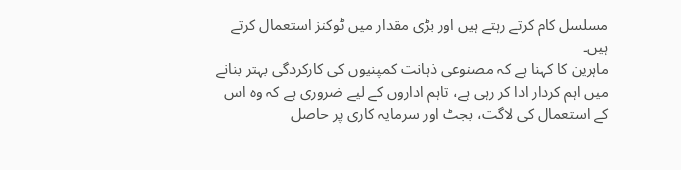مسلسل کام کرتے رہتے ہیں اور بڑی مقدار میں ٹوکنز استعمال کرتے ہیں۔
ماہرین کا کہنا ہے کہ مصنوعی ذہانت کمپنیوں کی کارکردگی بہتر بنانے میں اہم کردار ادا کر رہی ہے، تاہم اداروں کے لیے ضروری ہے کہ وہ اس کے استعمال کی لاگت، بجٹ اور سرمایہ کاری پر حاصل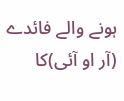ہونے والے فائدے (آر او آئی)کا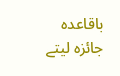باقاعدہ جائزہ لیتے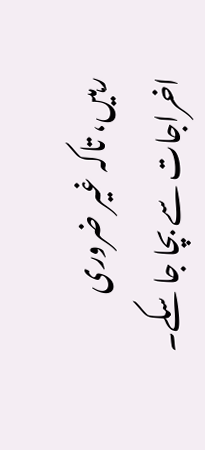رہیں، تاکہ غیر ضروری اخراجات سے بچا جا سکے۔